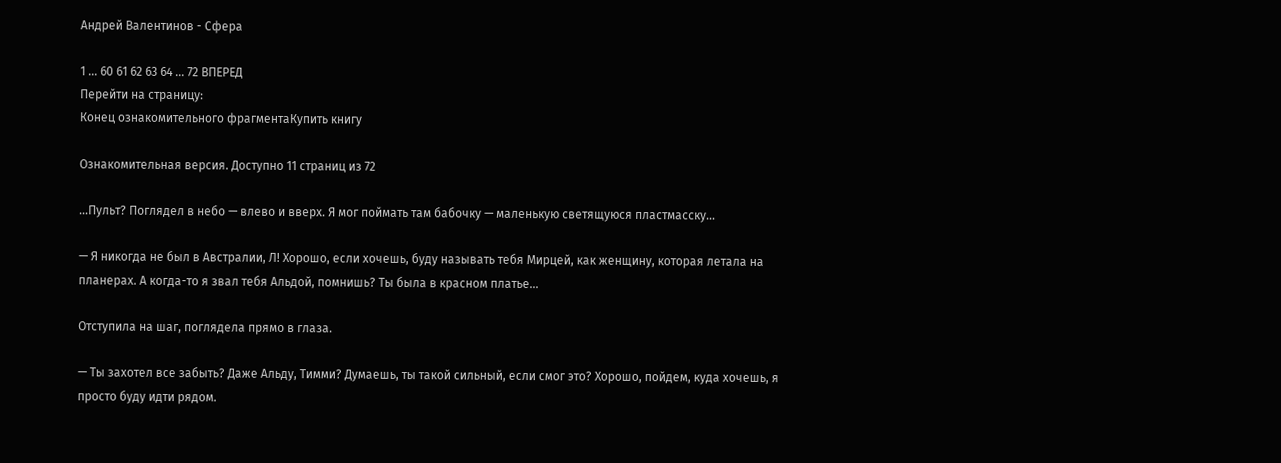Андрей Валентинов - Сфера

1 ... 60 61 62 63 64 ... 72 ВПЕРЕД
Перейти на страницу:
Конец ознакомительного фрагментаКупить книгу

Ознакомительная версия. Доступно 11 страниц из 72

…Пульт? Поглядел в небо — влево и вверх. Я мог поймать там бабочку — маленькую светящуюся пластмасску…

— Я никогда не был в Австралии, Л! Хорошо, если хочешь, буду называть тебя Мирцей, как женщину, которая летала на планерах. А когда-то я звал тебя Альдой, помнишь? Ты была в красном платье…

Отступила на шаг, поглядела прямо в глаза.

— Ты захотел все забыть? Даже Альду, Тимми? Думаешь, ты такой сильный, если смог это? Хорошо, пойдем, куда хочешь, я просто буду идти рядом.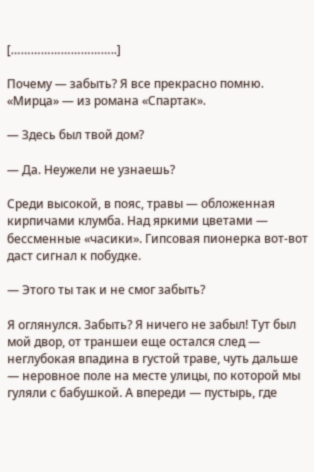[…………………………..]

Почему — забыть? Я все прекрасно помню. «Мирца» — из романа «Спартак».

— Здесь был твой дом?

— Да. Неужели не узнаешь?

Среди высокой, в пояс, травы — обложенная кирпичами клумба. Над яркими цветами — бессменные «часики». Гипсовая пионерка вот-вот даст сигнал к побудке.

— Этого ты так и не смог забыть?

Я оглянулся. Забыть? Я ничего не забыл! Тут был мой двор, от траншеи еще остался след — неглубокая впадина в густой траве, чуть дальше — неровное поле на месте улицы, по которой мы гуляли с бабушкой. А впереди — пустырь, где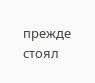прежде стоял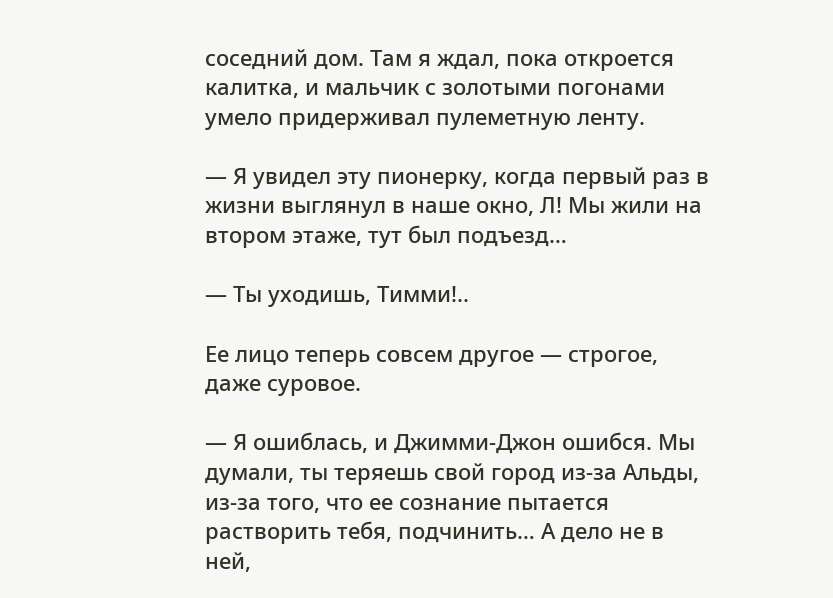соседний дом. Там я ждал, пока откроется калитка, и мальчик с золотыми погонами умело придерживал пулеметную ленту.

— Я увидел эту пионерку, когда первый раз в жизни выглянул в наше окно, Л! Мы жили на втором этаже, тут был подъезд…

— Ты уходишь, Тимми!..

Ее лицо теперь совсем другое — строгое, даже суровое.

— Я ошиблась, и Джимми-Джон ошибся. Мы думали, ты теряешь свой город из-за Альды, из-за того, что ее сознание пытается растворить тебя, подчинить… А дело не в ней,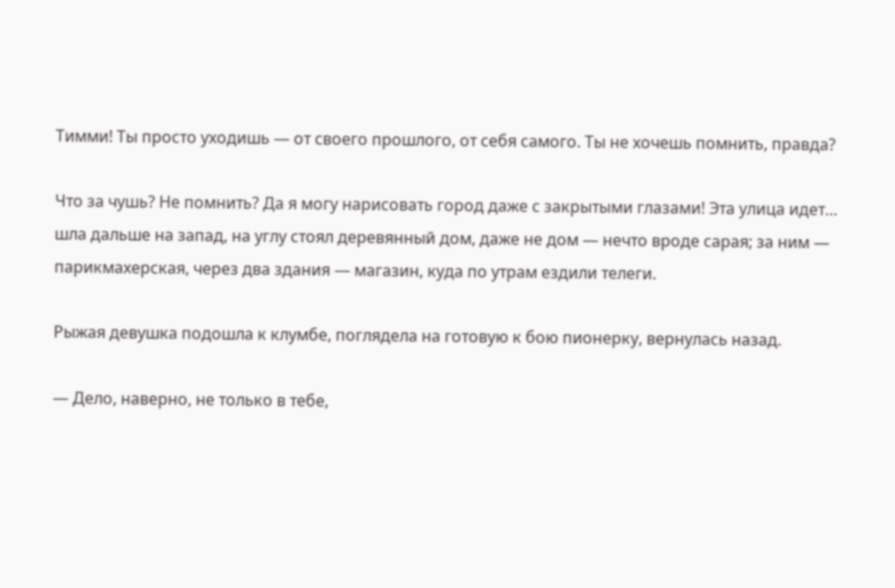Тимми! Ты просто уходишь — от своего прошлого, от себя самого. Ты не хочешь помнить, правда?

Что за чушь? Не помнить? Да я могу нарисовать город даже с закрытыми глазами! Эта улица идет… шла дальше на запад, на углу стоял деревянный дом, даже не дом — нечто вроде сарая; за ним — парикмахерская, через два здания — магазин, куда по утрам ездили телеги.

Рыжая девушка подошла к клумбе, поглядела на готовую к бою пионерку, вернулась назад.

— Дело, наверно, не только в тебе,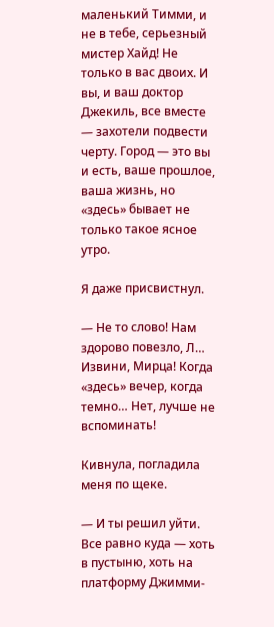маленький Тимми, и не в тебе, серьезный мистер Хайд! Не только в вас двоих. И вы, и ваш доктор Джекиль, все вместе — захотели подвести черту. Город — это вы и есть, ваше прошлое, ваша жизнь, но «здесь» бывает не только такое ясное утро.

Я даже присвистнул.

— Не то слово! Нам здорово повезло, Л… Извини, Мирца! Когда «здесь» вечер, когда темно… Нет, лучше не вспоминать!

Кивнула, погладила меня по щеке.

— И ты решил уйти. Все равно куда — хоть в пустыню, хоть на платформу Джимми-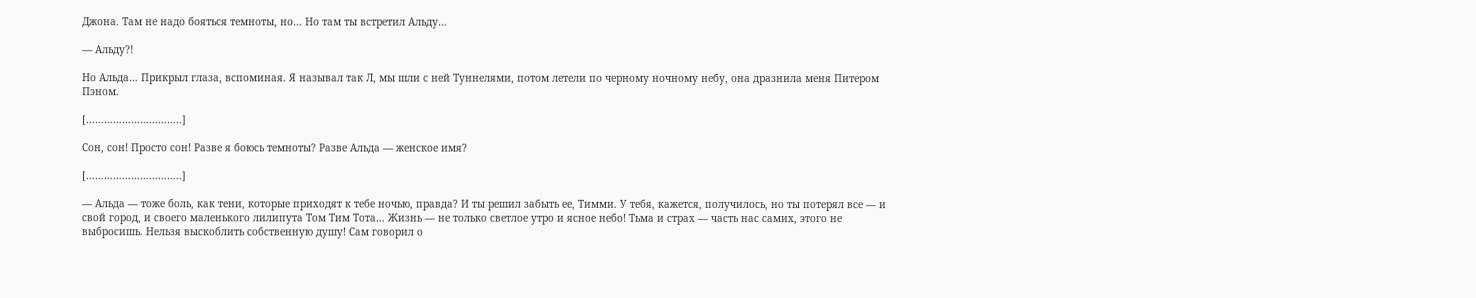Джона. Там не надо бояться темноты, но… Но там ты встретил Альду…

— Альду?!

Но Альда… Прикрыл глаза, вспоминая. Я называл так Л, мы шли с ней Туннелями, потом летели по черному ночному небу, она дразнила меня Питером Пэном.

[…………………………..]

Сон, сон! Просто сон! Разве я боюсь темноты? Разве Альда — женское имя?

[…………………………..]

— Альда — тоже боль, как тени, которые приходят к тебе ночью, правда? И ты решил забыть ее, Тимми. У тебя, кажется, получилось, но ты потерял все — и свой город, и своего маленького лилипута Том Тим Тота… Жизнь — не только светлое утро и ясное небо! Тьма и страх — часть нас самих, этого не выбросишь. Нельзя выскоблить собственную душу! Сам говорил о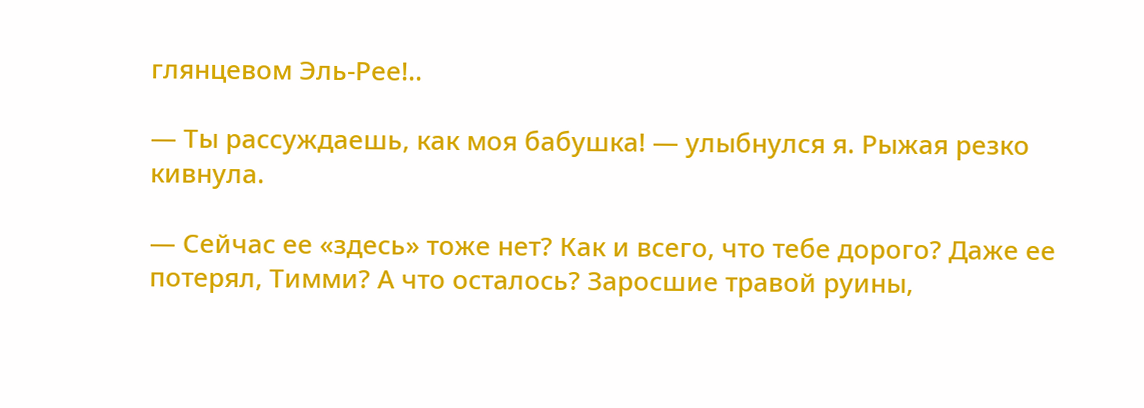глянцевом Эль-Рее!..

— Ты рассуждаешь, как моя бабушка! — улыбнулся я. Рыжая резко кивнула.

— Сейчас ее «здесь» тоже нет? Как и всего, что тебе дорого? Даже ее потерял, Тимми? А что осталось? Заросшие травой руины,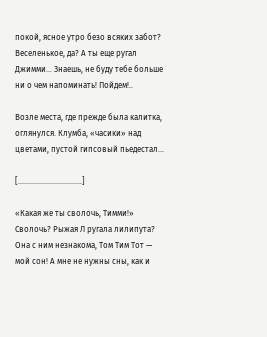покой, ясное утро безо всяких забот? Веселенькое, да? А ты еще ругал Джимми… Знаешь, не буду тебе больше ни о чем напоминать! Пойдем!..

Возле места, где прежде была калитка, оглянулся. Клумба, «часики» над цветами, пустой гипсовый пьедестал…

[…………………………..]

«Какая же ты сволочь, Тимми!» Сволочь? Рыжая Л ругала лилипута? Она с ним незнакома, Том Тим Тот — мой сон! А мне не нужны сны, как и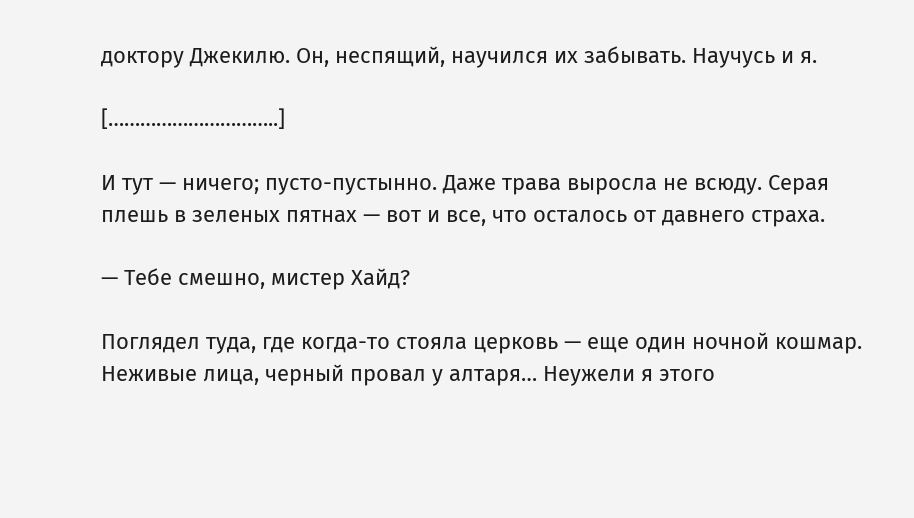доктору Джекилю. Он, неспящий, научился их забывать. Научусь и я.

[…………………………..]

И тут — ничего; пусто-пустынно. Даже трава выросла не всюду. Серая плешь в зеленых пятнах — вот и все, что осталось от давнего страха.

— Тебе смешно, мистер Хайд?

Поглядел туда, где когда-то стояла церковь — еще один ночной кошмар. Неживые лица, черный провал у алтаря… Неужели я этого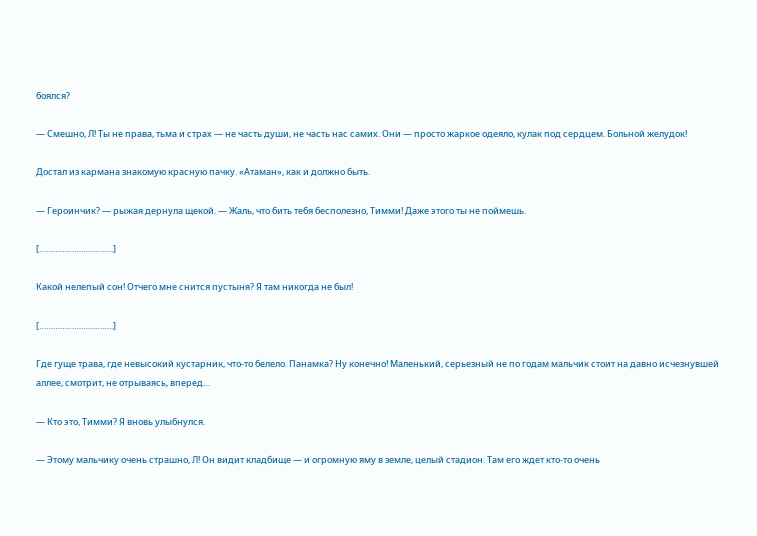боялся?

— Смешно, Л! Ты не права, тьма и страх — не часть души, не часть нас самих. Они — просто жаркое одеяло, кулак под сердцем. Больной желудок!

Достал из кармана знакомую красную пачку. «Атаман», как и должно быть.

— Героинчик? — рыжая дернула щекой. — Жаль, что бить тебя бесполезно, Тимми! Даже этого ты не поймешь.

[…………………………..]

Какой нелепый сон! Отчего мне снится пустыня? Я там никогда не был!

[…………………………..]

Где гуще трава, где невысокий кустарник, что-то белело. Панамка? Ну конечно! Маленький, серьезный не по годам мальчик стоит на давно исчезнувшей аллее, смотрит, не отрываясь, вперед…

— Кто это, Тимми? Я вновь улыбнулся.

— Этому мальчику очень страшно, Л! Он видит кладбище — и огромную яму в земле, целый стадион. Там его ждет кто-то очень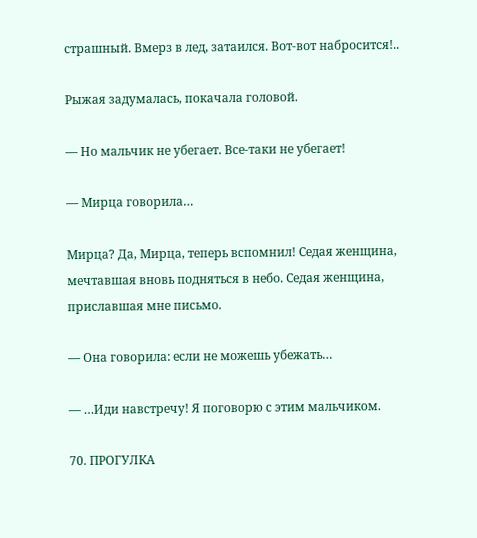страшный. Вмерз в лед, затаился. Вот-вот набросится!..

Рыжая задумалась, покачала головой.

— Но мальчик не убегает. Все-таки не убегает!

— Мирца говорила…

Мирца? Да, Мирца, теперь вспомнил! Седая женщина, мечтавшая вновь подняться в небо. Седая женщина, приславшая мне письмо.

— Она говорила: если не можешь убежать…

— …Иди навстречу! Я поговорю с этим мальчиком.

70. ПРОГУЛКА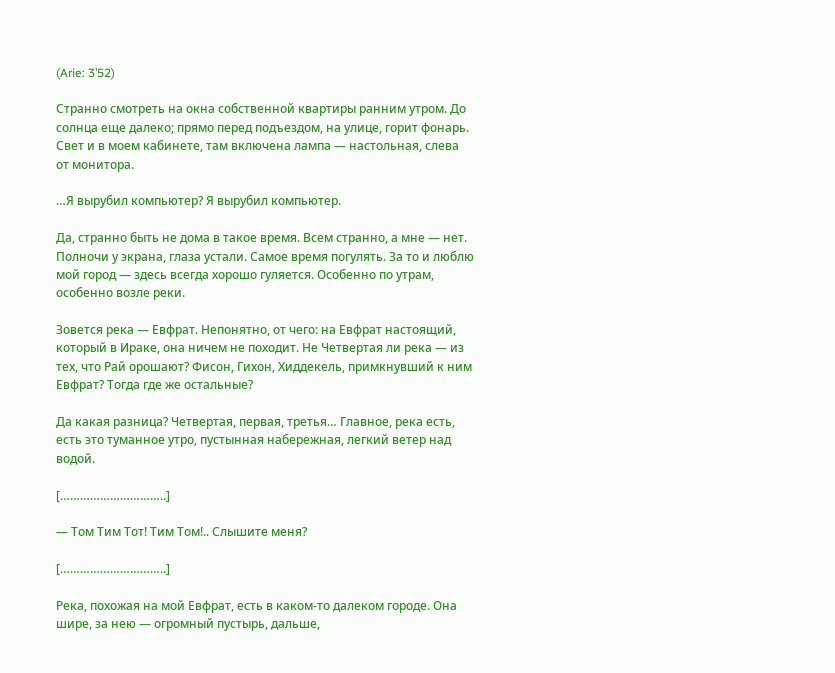(Arie: 3’52)

Странно смотреть на окна собственной квартиры ранним утром. До солнца еще далеко; прямо перед подъездом, на улице, горит фонарь. Свет и в моем кабинете, там включена лампа — настольная, слева от монитора.

…Я вырубил компьютер? Я вырубил компьютер.

Да, странно быть не дома в такое время. Всем странно, а мне — нет. Полночи у экрана, глаза устали. Самое время погулять. За то и люблю мой город — здесь всегда хорошо гуляется. Особенно по утрам, особенно возле реки.

Зовется река — Евфрат. Непонятно, от чего: на Евфрат настоящий, который в Ираке, она ничем не походит. Не Четвертая ли река — из тех, что Рай орошают? Фисон, Гихон, Хиддекель, примкнувший к ним Евфрат? Тогда где же остальные?

Да какая разница? Четвертая, первая, третья… Главное, река есть, есть это туманное утро, пустынная набережная, легкий ветер над водой.

[…………………………..]

— Том Тим Тот! Тим Том!.. Слышите меня?

[…………………………..]

Река, похожая на мой Евфрат, есть в каком-то далеком городе. Она шире, за нею — огромный пустырь, дальше,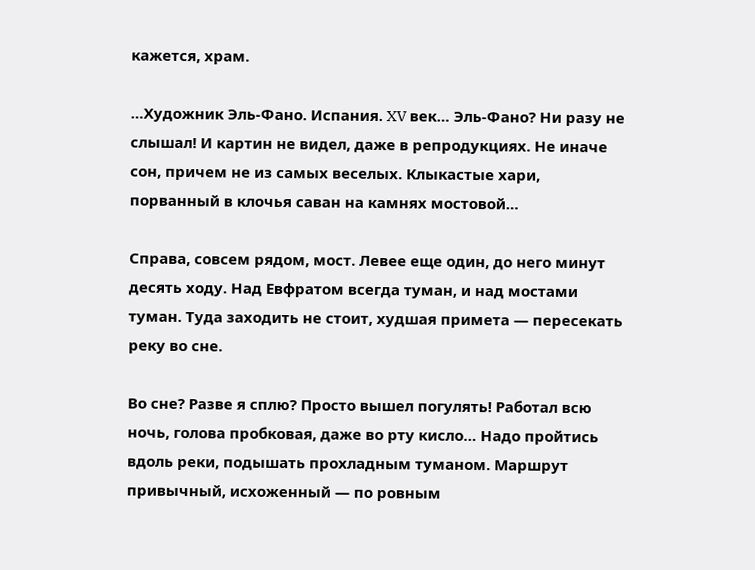кажется, храм.

…Художник Эль-Фано. Испания. XV век… Эль-Фано? Ни разу не слышал! И картин не видел, даже в репродукциях. Не иначе сон, причем не из самых веселых. Клыкастые хари, порванный в клочья саван на камнях мостовой…

Справа, совсем рядом, мост. Левее еще один, до него минут десять ходу. Над Евфратом всегда туман, и над мостами туман. Туда заходить не стоит, худшая примета — пересекать реку во сне.

Во сне? Разве я сплю? Просто вышел погулять! Работал всю ночь, голова пробковая, даже во рту кисло… Надо пройтись вдоль реки, подышать прохладным туманом. Маршрут привычный, исхоженный — по ровным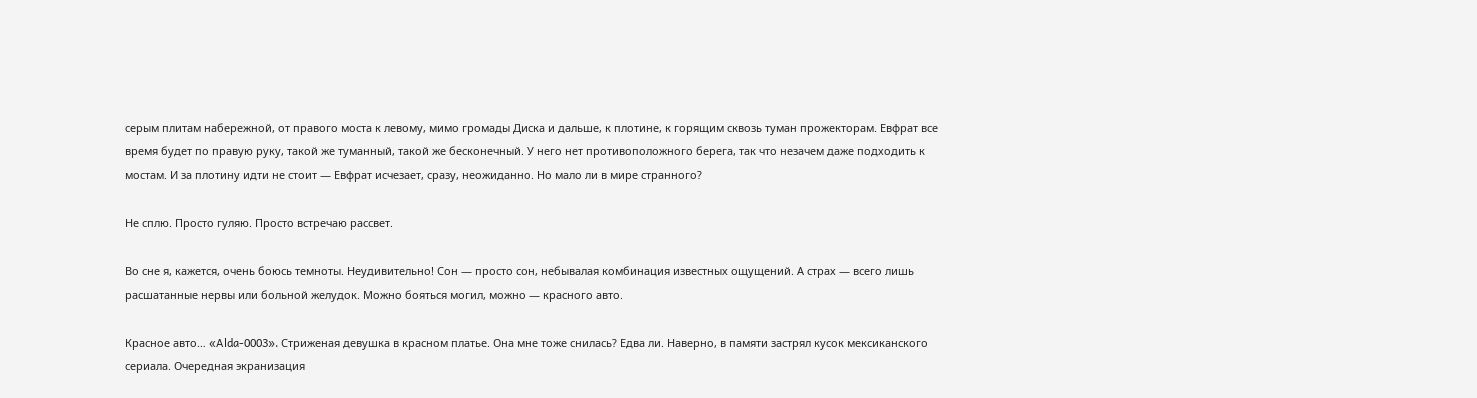серым плитам набережной, от правого моста к левому, мимо громады Диска и дальше, к плотине, к горящим сквозь туман прожекторам. Евфрат все время будет по правую руку, такой же туманный, такой же бесконечный. У него нет противоположного берега, так что незачем даже подходить к мостам. И за плотину идти не стоит — Евфрат исчезает, сразу, неожиданно. Но мало ли в мире странного?

Не сплю. Просто гуляю. Просто встречаю рассвет.

Во сне я, кажется, очень боюсь темноты. Неудивительно! Сон — просто сон, небывалая комбинация известных ощущений. А страх — всего лишь расшатанные нервы или больной желудок. Можно бояться могил, можно — красного авто.

Красное авто… «Alda-0003». Стриженая девушка в красном платье. Она мне тоже снилась? Едва ли. Наверно, в памяти застрял кусок мексиканского сериала. Очередная экранизация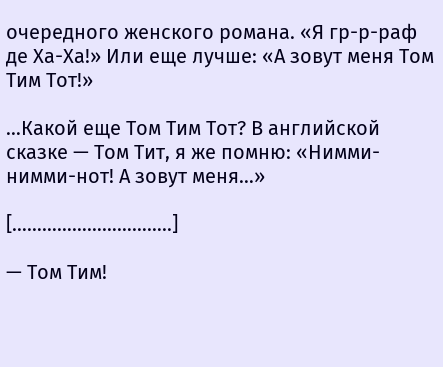очередного женского романа. «Я гр-р-раф де Ха-Ха!» Или еще лучше: «А зовут меня Том Тим Тот!»

…Какой еще Том Тим Тот? В английской сказке — Том Тит, я же помню: «Нимми-нимми-нот! А зовут меня…»

[…………………………..]

— Том Тим!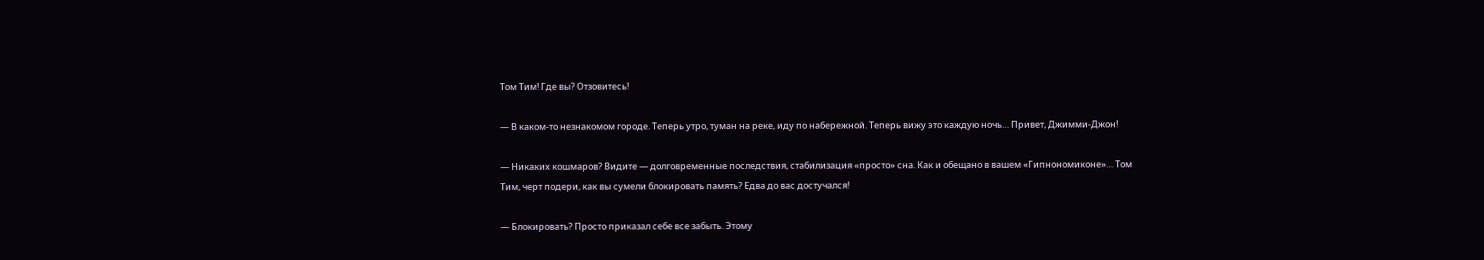Том Тим! Где вы? Отзовитесь!

— В каком-то незнакомом городе. Теперь утро, туман на реке, иду по набережной. Теперь вижу это каждую ночь… Привет, Джимми-Джон!

— Никаких кошмаров? Видите — долговременные последствия, стабилизация «просто» сна. Как и обещано в вашем «Гипнономиконе»… Том Тим, черт подери, как вы сумели блокировать память? Едва до вас достучался!

— Блокировать? Просто приказал себе все забыть. Этому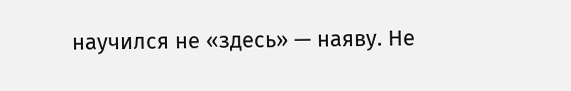научился не «здесь» — наяву. Не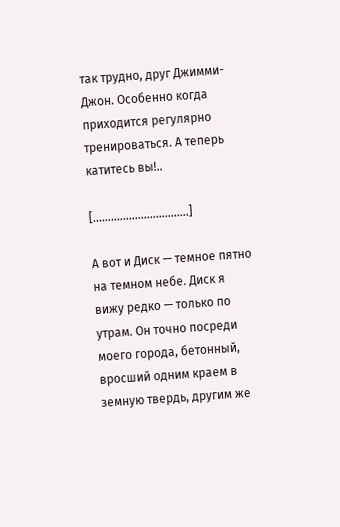так трудно, друг Джимми-Джон. Особенно когда приходится регулярно тренироваться. А теперь катитесь вы!..

[…………………………..]

А вот и Диск — темное пятно на темном небе. Диск я вижу редко — только по утрам. Он точно посреди моего города, бетонный, вросший одним краем в земную твердь, другим же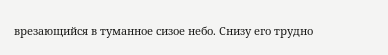врезающийся в туманное сизое небо. Снизу его трудно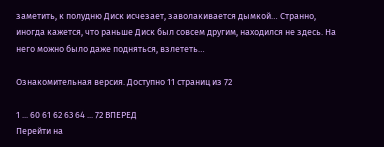заметить, к полудню Диск исчезает, заволакивается дымкой… Странно, иногда кажется, что раньше Диск был совсем другим, находился не здесь. На него можно было даже подняться, взлететь…

Ознакомительная версия. Доступно 11 страниц из 72

1 ... 60 61 62 63 64 ... 72 ВПЕРЕД
Перейти на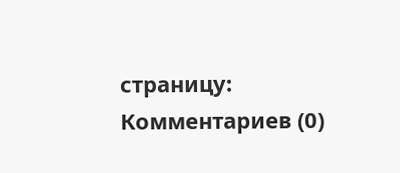страницу:
Комментариев (0)